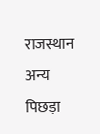राजस्थान अन्य पिछड़ा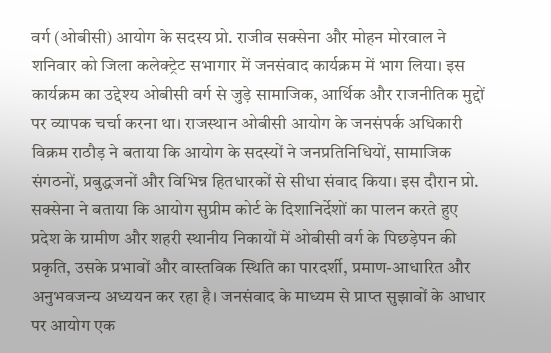वर्ग (ओबीसी) आयोग के सदस्य प्रो. राजीव सक्सेना और मोहन मोरवाल ने शनिवार को जिला कलेक्ट्रेट सभागार में जनसंवाद कार्यक्रम में भाग लिया। इस कार्यक्रम का उद्देश्य ओबीसी वर्ग से जुड़े सामाजिक, आर्थिक और राजनीतिक मुद्दों पर व्यापक चर्चा करना था। राजस्थान ओबीसी आयोग के जनसंपर्क अधिकारी विक्रम राठौड़ ने बताया कि आयोग के सदस्यों ने जनप्रतिनिधियों, सामाजिक संगठनों, प्रबुद्धजनों और विभिन्न हितधारकों से सीधा संवाद किया। इस दौरान प्रो. सक्सेना ने बताया कि आयोग सुप्रीम कोर्ट के दिशानिर्देशों का पालन करते हुए प्रदेश के ग्रामीण और शहरी स्थानीय निकायों में ओबीसी वर्ग के पिछड़ेपन की प्रकृति, उसके प्रभावों और वास्तविक स्थिति का पारदर्शी, प्रमाण-आधारित और अनुभवजन्य अध्ययन कर रहा है। जनसंवाद के माध्यम से प्राप्त सुझावों के आधार पर आयोग एक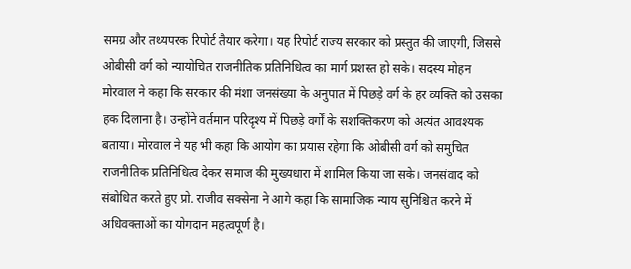समग्र और तथ्यपरक रिपोर्ट तैयार करेगा। यह रिपोर्ट राज्य सरकार को प्रस्तुत की जाएगी, जिससे ओबीसी वर्ग को न्यायोचित राजनीतिक प्रतिनिधित्व का मार्ग प्रशस्त हो सके। सदस्य मोहन मोरवाल ने कहा कि सरकार की मंशा जनसंख्या के अनुपात में पिछड़े वर्ग के हर व्यक्ति को उसका हक दिलाना है। उन्होंने वर्तमान परिदृश्य में पिछड़े वर्गों के सशक्तिकरण को अत्यंत आवश्यक बताया। मोरवाल ने यह भी कहा कि आयोग का प्रयास रहेगा कि ओबीसी वर्ग को समुचित राजनीतिक प्रतिनिधित्व देकर समाज की मुख्यधारा में शामिल किया जा सके। जनसंवाद को संबोधित करते हुए प्रो. राजीव सक्सेना ने आगे कहा कि सामाजिक न्याय सुनिश्चित करने में अधिवक्ताओं का योगदान महत्वपूर्ण है।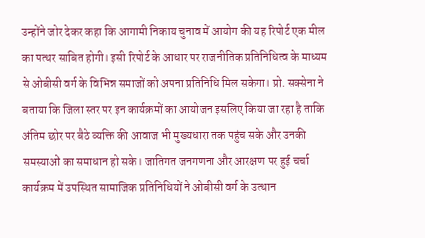उन्होंने जोर देकर कहा कि आगामी निकाय चुनाव में आयोग की यह रिपोर्ट एक मील का पत्थर साबित होगी। इसी रिपोर्ट के आधार पर राजनीतिक प्रतिनिधित्व के माध्यम से ओबीसी वर्ग के विभिन्न समाजों को अपना प्रतिनिधि मिल सकेगा। प्रो. सक्सेना ने बताया कि जिला स्तर पर इन कार्यक्रमों का आयोजन इसलिए किया जा रहा है ताकि अंतिम छोर पर बैठे व्यक्ति की आवाज भी मुख्यधारा तक पहुंच सके और उनकी समस्याओं का समाधान हो सके। जातिगत जनगणना और आरक्षण पर हुई चर्चा कार्यक्रम में उपस्थित सामाजिक प्रतिनिधियों ने ओबीसी वर्ग के उत्थान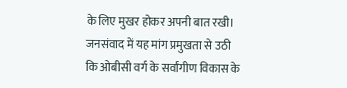के लिए मुखर होकर अपनी बात रखी। जनसंवाद में यह मांग प्रमुखता से उठी कि ओबीसी वर्ग के सर्वांगीण विकास के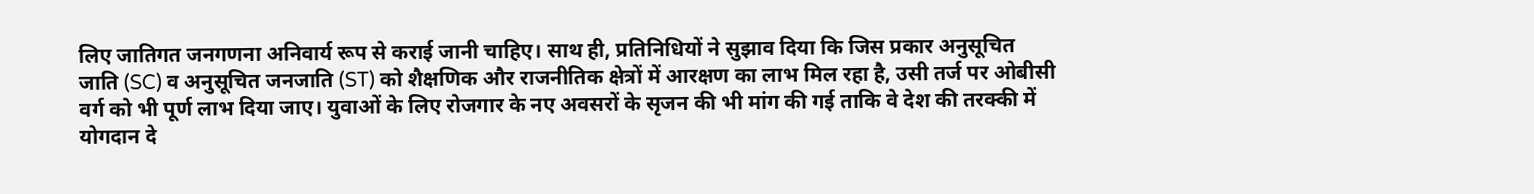लिए जातिगत जनगणना अनिवार्य रूप से कराई जानी चाहिए। साथ ही, प्रतिनिधियों ने सुझाव दिया कि जिस प्रकार अनुसूचित जाति (SC) व अनुसूचित जनजाति (ST) को शैक्षणिक और राजनीतिक क्षेत्रों में आरक्षण का लाभ मिल रहा है, उसी तर्ज पर ओबीसी वर्ग को भी पूर्ण लाभ दिया जाए। युवाओं के लिए रोजगार के नए अवसरों के सृजन की भी मांग की गई ताकि वे देश की तरक्की में योगदान दे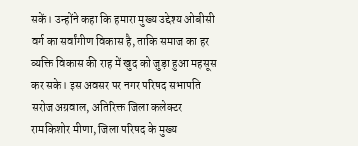सकें। उन्होंने कहा कि हमारा मुख्य उद्देश्य ओबीसी वर्ग का सर्वांगीण विकास है, ताकि समाज का हर व्यक्ति विकास की राह में खुद को जुड़ा हुआ महसूस कर सके। इस अवसर पर नगर परिषद सभापति सरोज अग्रवाल, अतिरिक्त जिला कलेक्टर रामकिशोर मीणा, जिला परिषद के मुख्य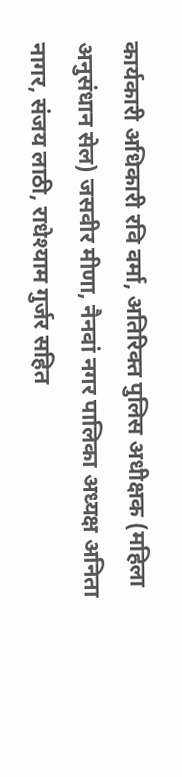कार्यकारी अधिकारी रवि वर्मा, अतिरिक्त पुलिस अधीक्षक (महिला अनुसंधान सेल) जसवीर मीणा, नैनवां नगर पालिका अध्यक्ष अनिता नागर, संजय लाठी, राधेश्याम गुर्जर सहित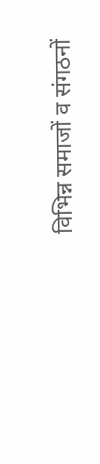विभिन्न समाजों व संगठनों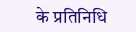के प्रतिनिधि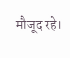मौजूद रहे।